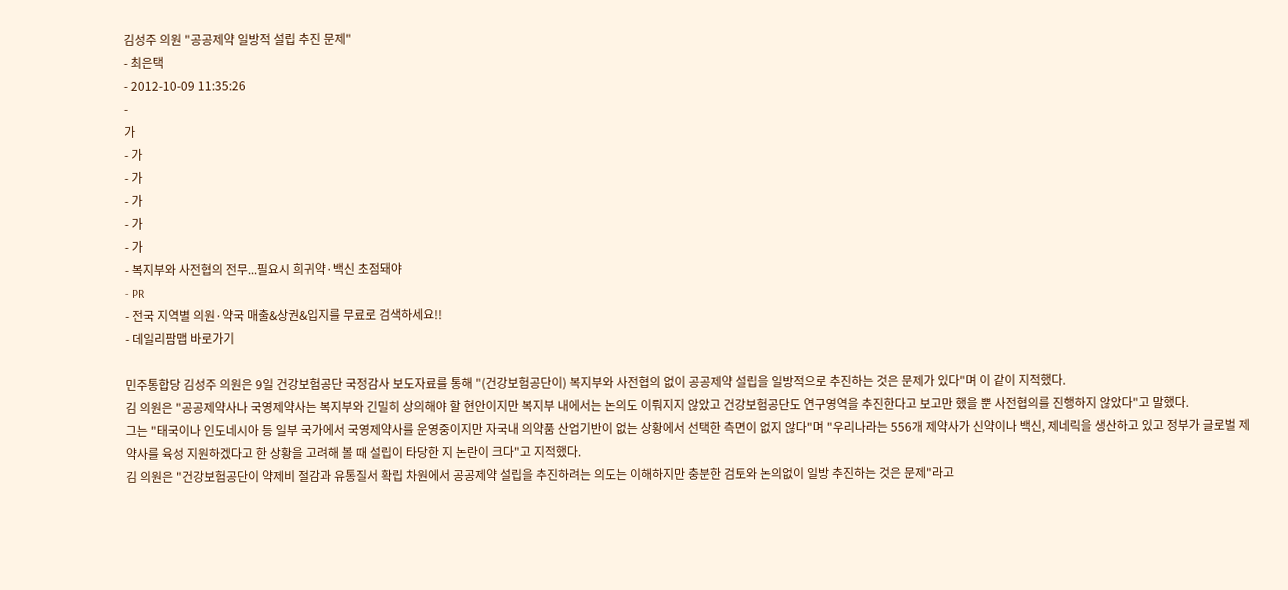김성주 의원 "공공제약 일방적 설립 추진 문제"
- 최은택
- 2012-10-09 11:35:26
-
가
- 가
- 가
- 가
- 가
- 가
- 복지부와 사전협의 전무...필요시 희귀약·백신 초점돼야
- PR
- 전국 지역별 의원·약국 매출&상권&입지를 무료로 검색하세요!!
- 데일리팜맵 바로가기

민주통합당 김성주 의원은 9일 건강보험공단 국정감사 보도자료를 통해 "(건강보험공단이) 복지부와 사전협의 없이 공공제약 설립을 일방적으로 추진하는 것은 문제가 있다"며 이 같이 지적했다.
김 의원은 "공공제약사나 국영제약사는 복지부와 긴밀히 상의해야 할 현안이지만 복지부 내에서는 논의도 이뤄지지 않았고 건강보험공단도 연구영역을 추진한다고 보고만 했을 뿐 사전협의를 진행하지 않았다"고 말했다.
그는 "태국이나 인도네시아 등 일부 국가에서 국영제약사를 운영중이지만 자국내 의약품 산업기반이 없는 상황에서 선택한 측면이 없지 않다"며 "우리나라는 556개 제약사가 신약이나 백신, 제네릭을 생산하고 있고 정부가 글로벌 제약사를 육성 지원하겠다고 한 상황을 고려해 볼 때 설립이 타당한 지 논란이 크다"고 지적했다.
김 의원은 "건강보험공단이 약제비 절감과 유통질서 확립 차원에서 공공제약 설립을 추진하려는 의도는 이해하지만 충분한 검토와 논의없이 일방 추진하는 것은 문제"라고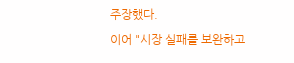주장했다.
이어 "시장 실패를 보완하고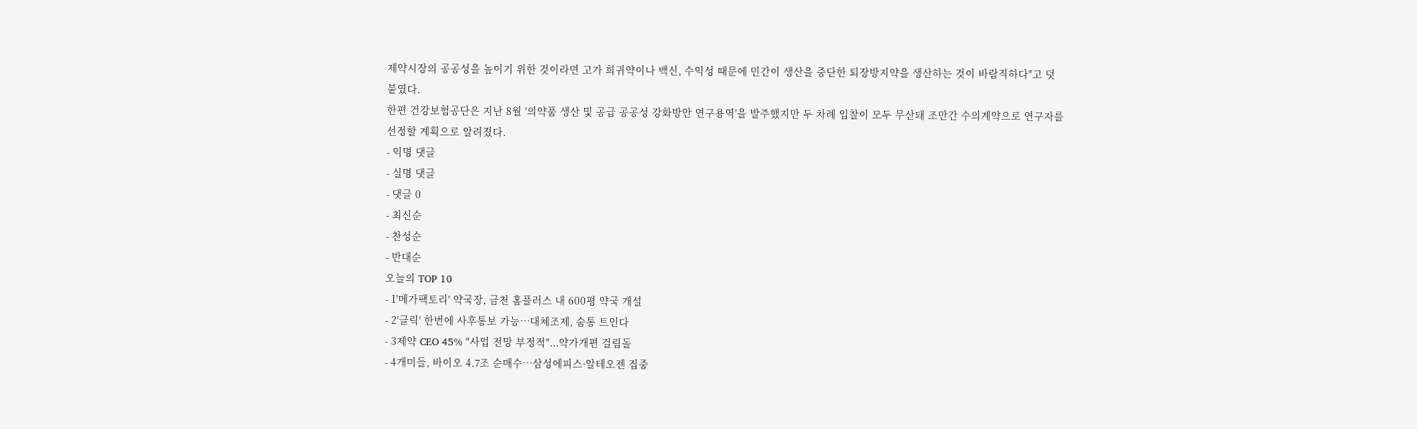제약시장의 공공성을 높이기 위한 것이라면 고가 희귀약이나 백신, 수익성 때문에 민간이 생산을 중단한 퇴장방지약을 생산하는 것이 바람직하다"고 덧붙였다.
한편 건강보험공단은 지난 8월 '의약품 생산 및 공급 공공성 강화방안 연구용역'을 발주했지만 두 차례 입찰이 모두 무산돼 조만간 수의계약으로 연구자를 선정할 계획으로 알려졌다.
- 익명 댓글
- 실명 댓글
- 댓글 0
- 최신순
- 찬성순
- 반대순
오늘의 TOP 10
- 1'메가팩토리' 약국장, 금천 홈플러스 내 600평 약국 개설
- 2'클릭' 한번에 사후통보 가능…대체조제, 숨통 트인다
- 3제약 CEO 45% "사업 전망 부정적"...약가개편 걸림돌
- 4개미들, 바이오 4.7조 순매수…삼성에피스·알테오젠 집중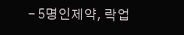- 5명인제약, 락업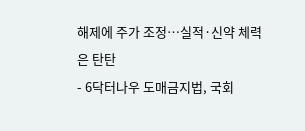해제에 주가 조정…실적·신약 체력은 탄탄
- 6닥터나우 도매금지법, 국회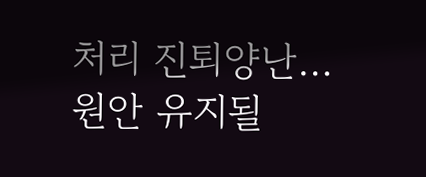처리 진퇴양난…원안 유지될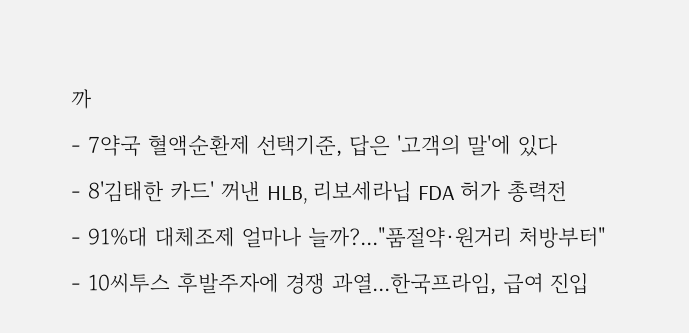까
- 7약국 혈액순환제 선택기준, 답은 '고객의 말'에 있다
- 8'김태한 카드' 꺼낸 HLB, 리보세라닙 FDA 허가 총력전
- 91%대 대체조제 얼마나 늘까?..."품절약·원거리 처방부터"
- 10씨투스 후발주자에 경쟁 과열...한국프라임, 급여 진입